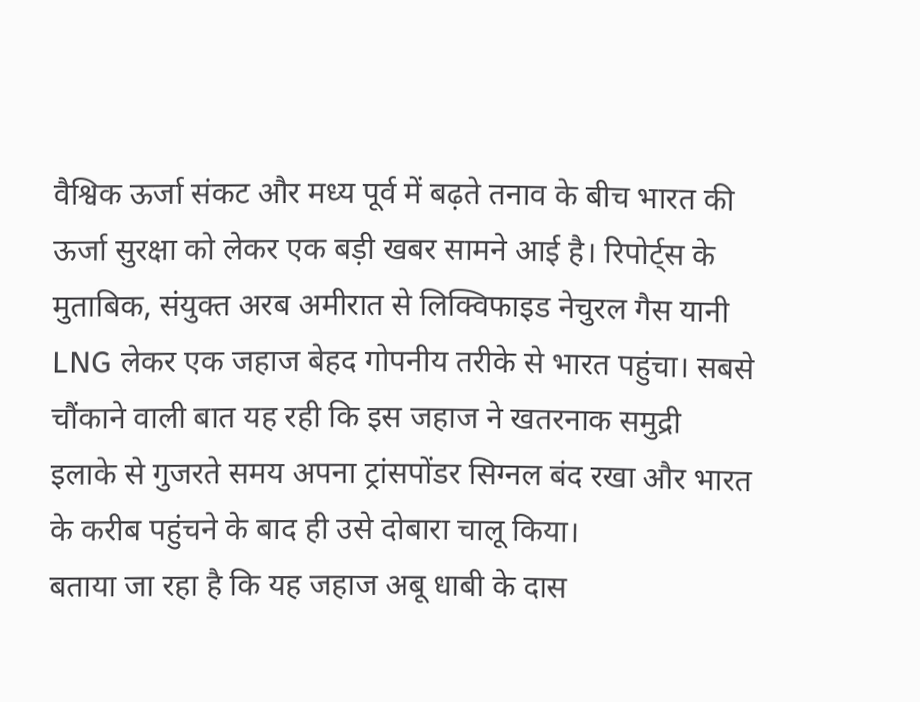वैश्विक ऊर्जा संकट और मध्य पूर्व में बढ़ते तनाव के बीच भारत की ऊर्जा सुरक्षा को लेकर एक बड़ी खबर सामने आई है। रिपोर्ट्स के मुताबिक, संयुक्त अरब अमीरात से लिक्विफाइड नेचुरल गैस यानी LNG लेकर एक जहाज बेहद गोपनीय तरीके से भारत पहुंचा। सबसे चौंकाने वाली बात यह रही कि इस जहाज ने खतरनाक समुद्री इलाके से गुजरते समय अपना ट्रांसपोंडर सिग्नल बंद रखा और भारत के करीब पहुंचने के बाद ही उसे दोबारा चालू किया।
बताया जा रहा है कि यह जहाज अबू धाबी के दास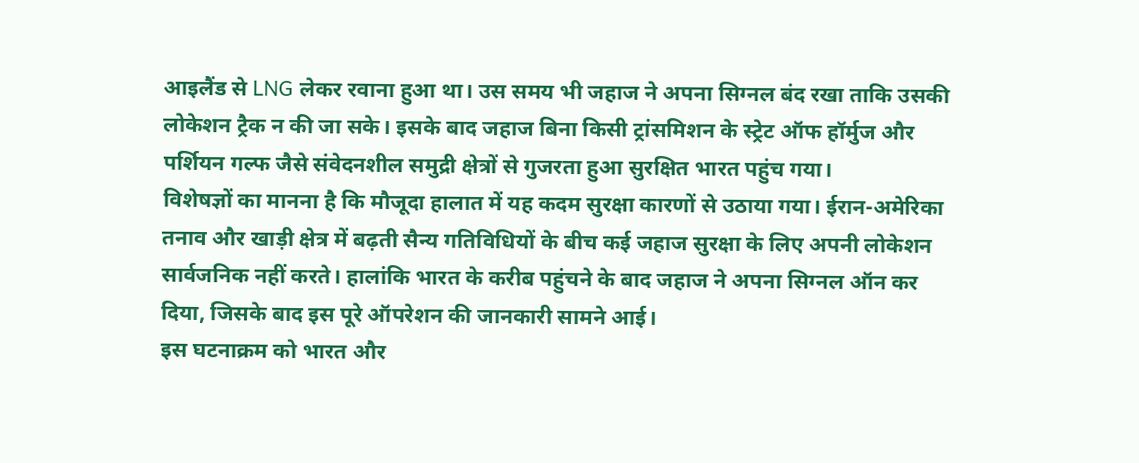आइलैंड से LNG लेकर रवाना हुआ था। उस समय भी जहाज ने अपना सिग्नल बंद रखा ताकि उसकी लोकेशन ट्रैक न की जा सके। इसके बाद जहाज बिना किसी ट्रांसमिशन के स्ट्रेट ऑफ हॉर्मुज और पर्शियन गल्फ जैसे संवेदनशील समुद्री क्षेत्रों से गुजरता हुआ सुरक्षित भारत पहुंच गया।
विशेषज्ञों का मानना है कि मौजूदा हालात में यह कदम सुरक्षा कारणों से उठाया गया। ईरान-अमेरिका तनाव और खाड़ी क्षेत्र में बढ़ती सैन्य गतिविधियों के बीच कई जहाज सुरक्षा के लिए अपनी लोकेशन सार्वजनिक नहीं करते। हालांकि भारत के करीब पहुंचने के बाद जहाज ने अपना सिग्नल ऑन कर दिया, जिसके बाद इस पूरे ऑपरेशन की जानकारी सामने आई।
इस घटनाक्रम को भारत और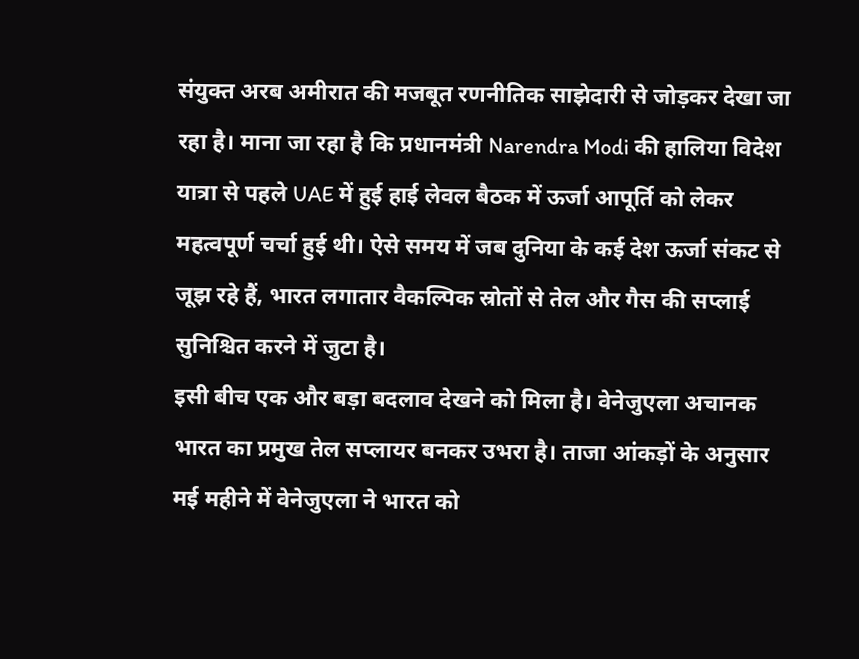संयुक्त अरब अमीरात की मजबूत रणनीतिक साझेदारी से जोड़कर देखा जा रहा है। माना जा रहा है कि प्रधानमंत्री Narendra Modi की हालिया विदेश यात्रा से पहले UAE में हुई हाई लेवल बैठक में ऊर्जा आपूर्ति को लेकर महत्वपूर्ण चर्चा हुई थी। ऐसे समय में जब दुनिया के कई देश ऊर्जा संकट से जूझ रहे हैं, भारत लगातार वैकल्पिक स्रोतों से तेल और गैस की सप्लाई सुनिश्चित करने में जुटा है।
इसी बीच एक और बड़ा बदलाव देखने को मिला है। वेनेजुएला अचानक भारत का प्रमुख तेल सप्लायर बनकर उभरा है। ताजा आंकड़ों के अनुसार मई महीने में वेनेजुएला ने भारत को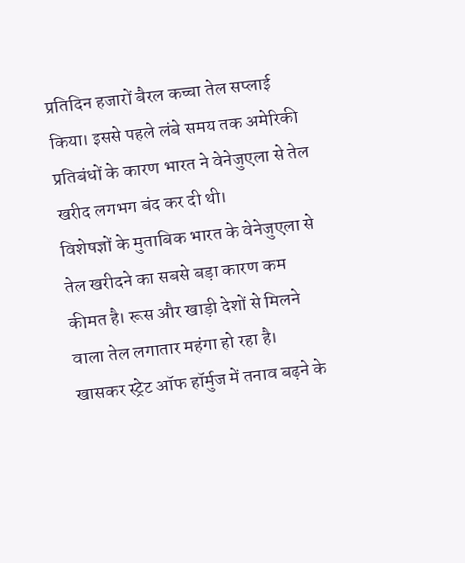प्रतिदिन हजारों बैरल कच्चा तेल सप्लाई किया। इससे पहले लंबे समय तक अमेरिकी प्रतिबंधों के कारण भारत ने वेनेजुएला से तेल खरीद लगभग बंद कर दी थी।
विशेषज्ञों के मुताबिक भारत के वेनेजुएला से तेल खरीदने का सबसे बड़ा कारण कम कीमत है। रूस और खाड़ी देशों से मिलने वाला तेल लगातार महंगा हो रहा है। खासकर स्ट्रेट ऑफ हॉर्मुज में तनाव बढ़ने के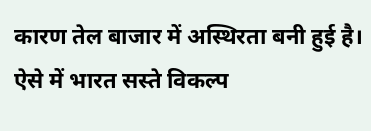कारण तेल बाजार में अस्थिरता बनी हुई है। ऐसे में भारत सस्ते विकल्प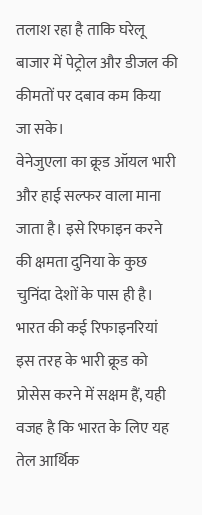तलाश रहा है ताकि घरेलू बाजार में पेट्रोल और डीजल की कीमतों पर दबाव कम किया जा सके।
वेनेजुएला का क्रूड ऑयल भारी और हाई सल्फर वाला माना जाता है। इसे रिफाइन करने की क्षमता दुनिया के कुछ चुनिंदा देशों के पास ही है। भारत की कई रिफाइनरियां इस तरह के भारी क्रूड को प्रोसेस करने में सक्षम हैं, यही वजह है कि भारत के लिए यह तेल आर्थिक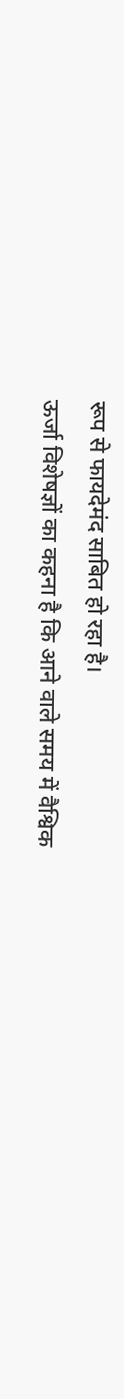रूप से फायदेमंद साबित हो रहा है।
ऊर्जा विशेषज्ञों का कहना है कि आने वाले समय में वैश्विक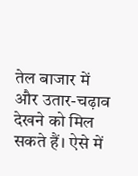तेल बाजार में और उतार-चढ़ाव देखने को मिल सकते हैं। ऐसे में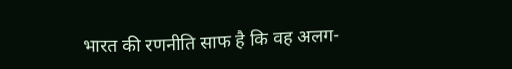भारत की रणनीति साफ है कि वह अलग-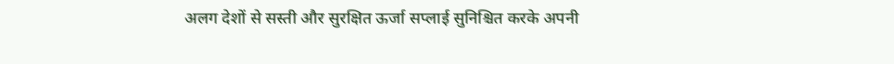अलग देशों से सस्ती और सुरक्षित ऊर्जा सप्लाई सुनिश्चित करके अपनी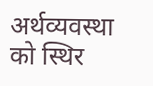अर्थव्यवस्था को स्थिर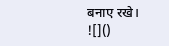बनाए रखे।
![]()